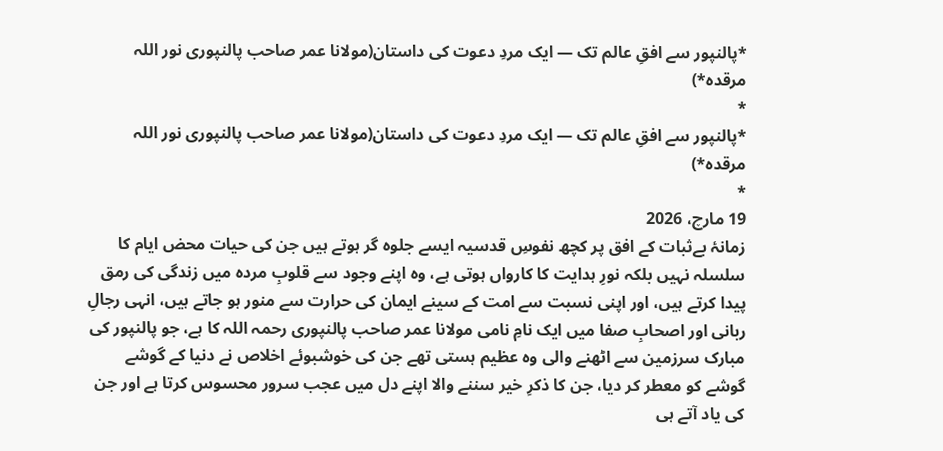*پالنپور سے افقِ عالم تک — ایک مردِ دعوت کی داستان(مولانا عمر صاحب پالنپوری نور اللہ مرقدہ*)
*
*پالنپور سے افقِ عالم تک — ایک مردِ دعوت کی داستان(مولانا عمر صاحب پالنپوری نور اللہ مرقدہ*)
*
19 مارچ، 2026
زمانۂ بےثبات کے افق پر کچھ نفوسِ قدسیہ ایسے جلوہ گر ہوتے ہیں جن کی حیات محض ایام کا سلسلہ نہیں بلکہ نورِ ہدایت کا کارواں ہوتی ہے، وہ اپنے وجود سے قلوبِ مردہ میں زندگی کی رمق پیدا کرتے ہیں، اور اپنی نسبت سے امت کے سینے ایمان کی حرارت سے منور ہو جاتے ہیں، انہی رجالِ ربانی اور اصحابِ صفا میں ایک نامِ نامی مولانا عمر صاحب پالنپوری رحمہ اللہ کا ہے، جو پالنپور کی مبارک سرزمین سے اٹھنے والی وہ عظیم ہستی تھے جن کی خوشبوئے اخلاص نے دنیا کے گوشے گوشے کو معطر کر دیا، جن کا ذکرِ خیر سننے والا اپنے دل میں عجب سرور محسوس کرتا ہے اور جن کی یاد آتے ہی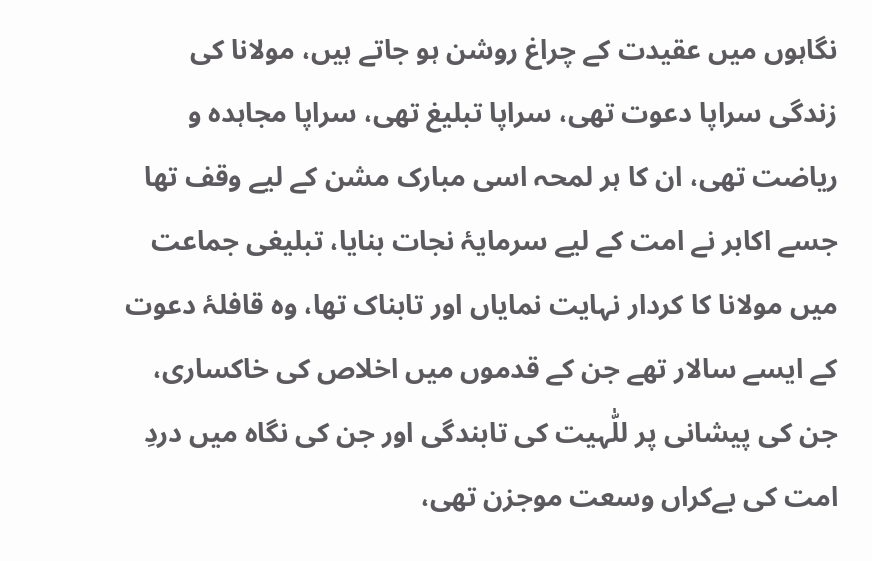نگاہوں میں عقیدت کے چراغ روشن ہو جاتے ہیں، مولانا کی زندگی سراپا دعوت تھی، سراپا تبلیغ تھی، سراپا مجاہدہ و ریاضت تھی، ان کا ہر لمحہ اسی مبارک مشن کے لیے وقف تھا جسے اکابر نے امت کے لیے سرمایۂ نجات بنایا، تبلیغی جماعت میں مولانا کا کردار نہایت نمایاں اور تابناک تھا، وہ قافلۂ دعوت کے ایسے سالار تھے جن کے قدموں میں اخلاص کی خاکساری، جن کی پیشانی پر للّٰہیت کی تابندگی اور جن کی نگاہ میں دردِ امت کی بےکراں وسعت موجزن تھی،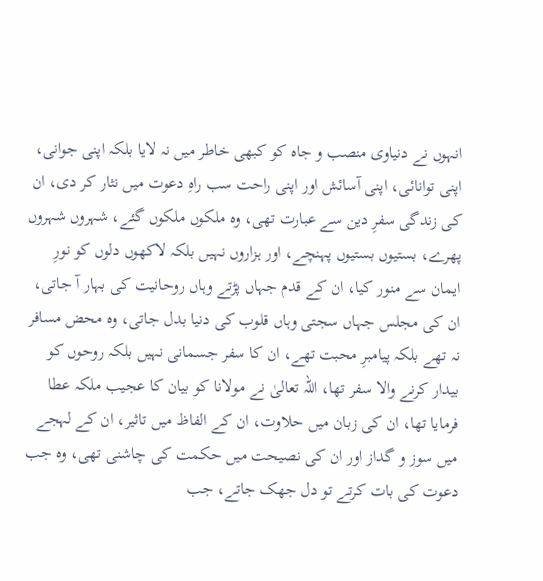انہوں نے دنیاوی منصب و جاہ کو کبھی خاطر میں نہ لایا بلکہ اپنی جوانی، اپنی توانائی، اپنی آسائش اور اپنی راحت سب راہِ دعوت میں نثار کر دی، ان کی زندگی سفرِ دین سے عبارت تھی، وہ ملکوں ملکوں گئے، شہروں شہروں پھرے، بستیوں بستیوں پہنچے، اور ہزاروں نہیں بلکہ لاکھوں دلوں کو نورِ ایمان سے منور کیا، ان کے قدم جہاں پڑتے وہاں روحانیت کی بہار آ جاتی، ان کی مجلس جہاں سجتی وہاں قلوب کی دنیا بدل جاتی، وہ محض مسافر نہ تھے بلکہ پیامبرِ محبت تھے، ان کا سفر جسمانی نہیں بلکہ روحوں کو بیدار کرنے والا سفر تھا، اللہ تعالیٰ نے مولانا کو بیان کا عجیب ملکہ عطا فرمایا تھا، ان کی زبان میں حلاوت، ان کے الفاظ میں تاثیر، ان کے لہجے میں سوز و گداز اور ان کی نصیحت میں حکمت کی چاشنی تھی، وہ جب دعوت کی بات کرتے تو دل جھک جاتے، جب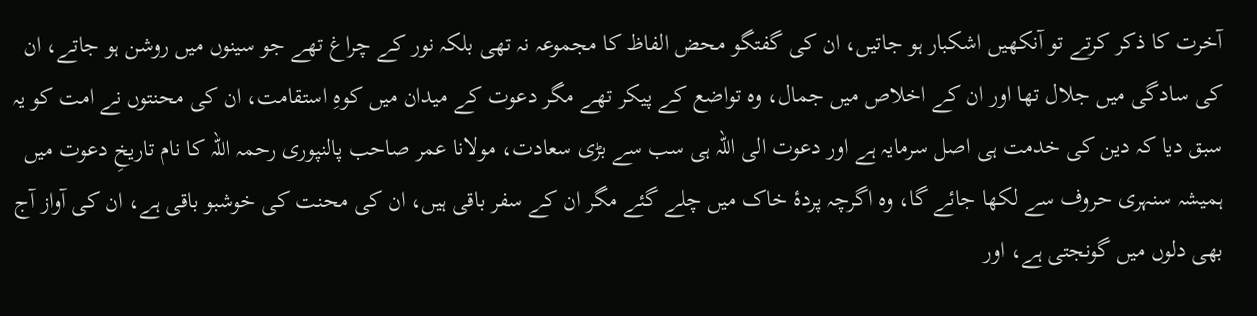آخرت کا ذکر کرتے تو آنکھیں اشکبار ہو جاتیں، ان کی گفتگو محض الفاظ کا مجموعہ نہ تھی بلکہ نور کے چراغ تھے جو سینوں میں روشن ہو جاتے، ان کی سادگی میں جلال تھا اور ان کے اخلاص میں جمال، وہ تواضع کے پیکر تھے مگر دعوت کے میدان میں کوہِ استقامت، ان کی محنتوں نے امت کو یہ سبق دیا کہ دین کی خدمت ہی اصل سرمایہ ہے اور دعوت الی اللہ ہی سب سے بڑی سعادت، مولانا عمر صاحب پالنپوری رحمہ اللہ کا نام تاریخِ دعوت میں ہمیشہ سنہری حروف سے لکھا جائے گا، وہ اگرچہ پردۂ خاک میں چلے گئے مگر ان کے سفر باقی ہیں، ان کی محنت کی خوشبو باقی ہے، ان کی آواز آج بھی دلوں میں گونجتی ہے، اور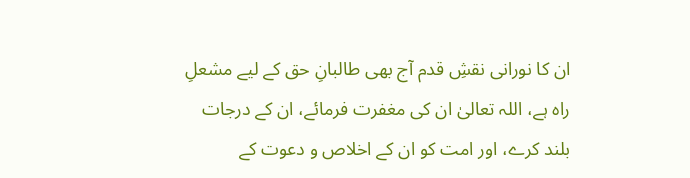ان کا نورانی نقشِ قدم آج بھی طالبانِ حق کے لیے مشعلِ راہ ہے، اللہ تعالیٰ ان کی مغفرت فرمائے، ان کے درجات بلند کرے، اور امت کو ان کے اخلاص و دعوت کے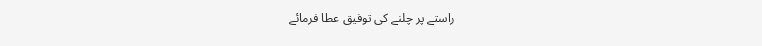راستے پر چلنے کی توفیق عطا فرمائے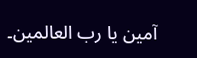آمین یا رب العالمین۔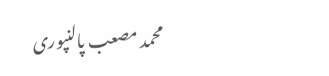محمد مصعب پالنپوری